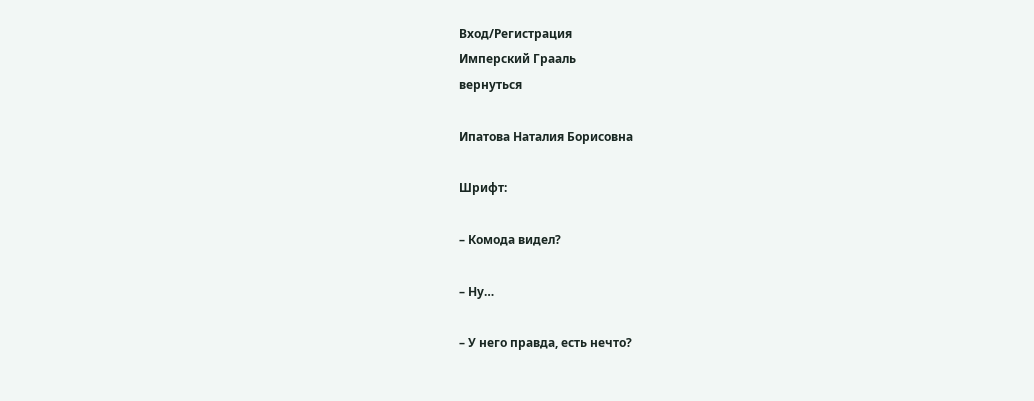Вход/Регистрация
Имперский Грааль
вернуться

Ипатова Наталия Борисовна

Шрифт:

– Комода видел?

– Ну…

– У него правда, есть нечто?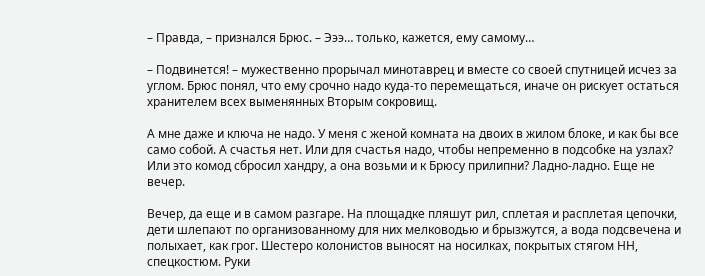– Правда, – признался Брюс. – Эээ… только, кажется, ему самому…

– Подвинется! – мужественно прорычал минотаврец и вместе со своей спутницей исчез за углом. Брюс понял, что ему срочно надо куда-то перемещаться, иначе он рискует остаться хранителем всех выменянных Вторым сокровищ.

А мне даже и ключа не надо. У меня с женой комната на двоих в жилом блоке, и как бы все само собой. А счастья нет. Или для счастья надо, чтобы непременно в подсобке на узлах? Или это комод сбросил хандру, а она возьми и к Брюсу прилипни? Ладно-ладно. Еще не вечер.

Вечер, да еще и в самом разгаре. На площадке пляшут рил, сплетая и расплетая цепочки, дети шлепают по организованному для них мелководью и брызжутся, а вода подсвечена и полыхает, как грог. Шестеро колонистов выносят на носилках, покрытых стягом НН, спецкостюм. Руки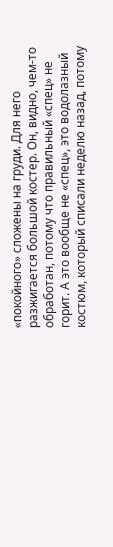«покойного» сложены на груди. Для него разжигается большой костер. Он, видно, чем-то обработан, потому что правильный «спец» не горит. А это вообще не «спец», это водолазный костюм, который списали неделю назад, потому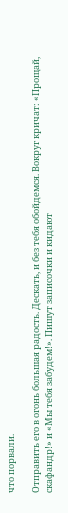что порвали.

Отправить его в огонь большая радость. Дескать, и без тебя обойдемся. Вокруг кричат: «Прощай, скафандр!» и «Мы тебя забудем!». Пишут записочки и кидают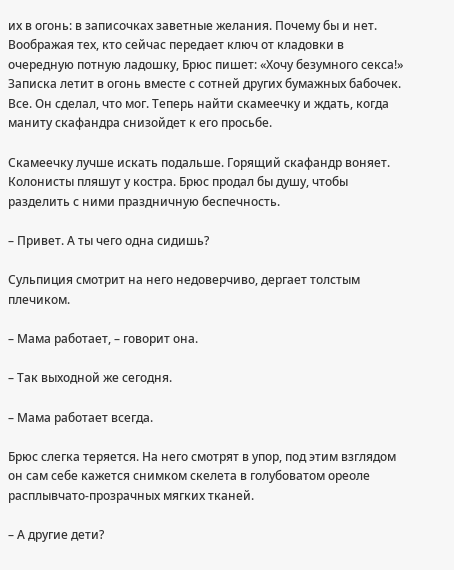их в огонь: в записочках заветные желания. Почему бы и нет. Воображая тех, кто сейчас передает ключ от кладовки в очередную потную ладошку, Брюс пишет: «Хочу безумного секса!» Записка летит в огонь вместе с сотней других бумажных бабочек. Все. Он сделал, что мог. Теперь найти скамеечку и ждать, когда маниту скафандра снизойдет к его просьбе.

Скамеечку лучше искать подальше. Горящий скафандр воняет. Колонисты пляшут у костра. Брюс продал бы душу, чтобы разделить с ними праздничную беспечность.

– Привет. А ты чего одна сидишь?

Сульпиция смотрит на него недоверчиво, дергает толстым плечиком.

– Мама работает, – говорит она.

– Так выходной же сегодня.

– Мама работает всегда.

Брюс слегка теряется. На него смотрят в упор, под этим взглядом он сам себе кажется снимком скелета в голубоватом ореоле расплывчато-прозрачных мягких тканей.

– А другие дети?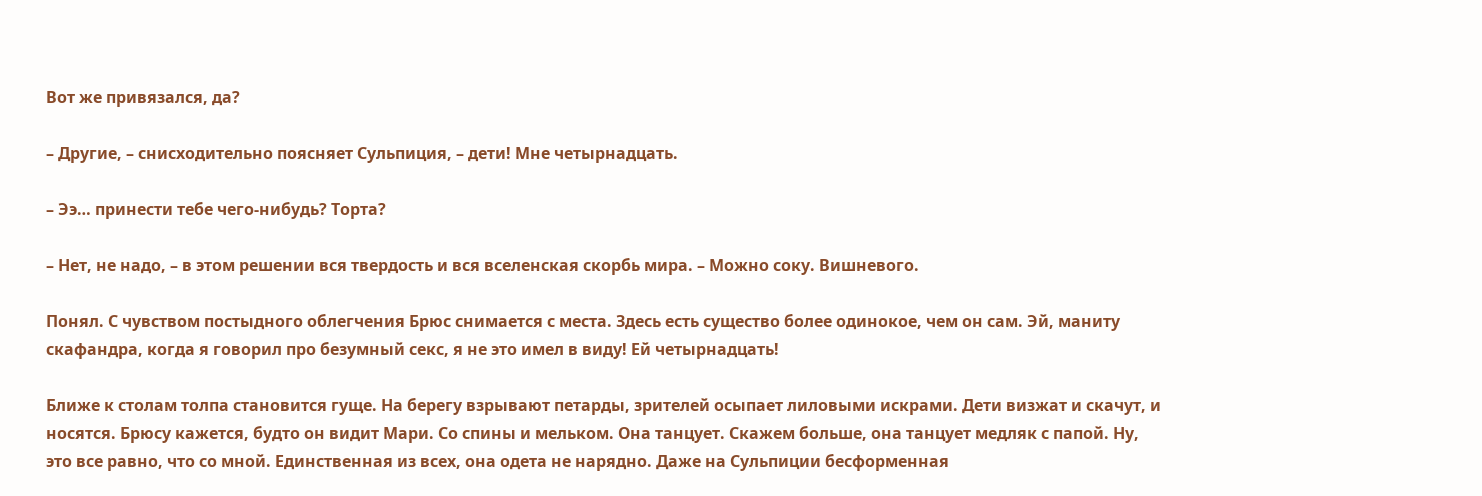Вот же привязался, да?

– Другие, – снисходительно поясняет Сульпиция, – дети! Мне четырнадцать.

– Ээ… принести тебе чего-нибудь? Торта?

– Нет, не надо, – в этом решении вся твердость и вся вселенская скорбь мира. – Можно соку. Вишневого.

Понял. С чувством постыдного облегчения Брюс снимается с места. Здесь есть существо более одинокое, чем он сам. Эй, маниту скафандра, когда я говорил про безумный секс, я не это имел в виду! Ей четырнадцать!

Ближе к столам толпа становится гуще. На берегу взрывают петарды, зрителей осыпает лиловыми искрами. Дети визжат и скачут, и носятся. Брюсу кажется, будто он видит Мари. Со спины и мельком. Она танцует. Скажем больше, она танцует медляк с папой. Ну, это все равно, что со мной. Единственная из всех, она одета не нарядно. Даже на Сульпиции бесформенная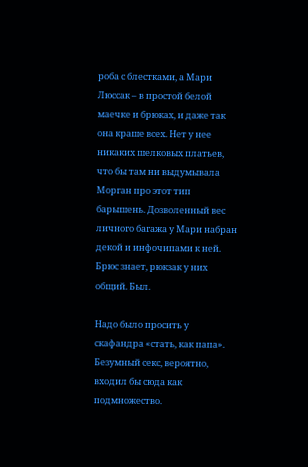роба с блестками, а Мари Люссак – в простой белой маечке и брюках, и даже так она краше всех. Нет у нее никаких шелковых платьев, что бы там ни выдумывала Морган про этот тип барышень. Дозволенный вес личного багажа у Мари набран декой и инфочипами к ней. Брюс знает, рюкзак у них общий. Был.

Надо было просить у скафандра «стать, как папа». Безумный секс, вероятно, входил бы сюда как подмножество.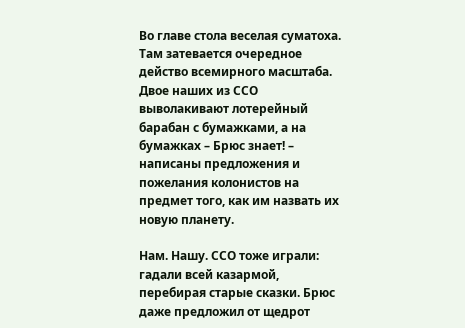Во главе стола веселая суматоха. Там затевается очередное действо всемирного масштаба. Двое наших из ССО выволакивают лотерейный барабан с бумажками, а на бумажках – Брюс знает! – написаны предложения и пожелания колонистов на предмет того, как им назвать их новую планету.

Нам. Нашу. ССО тоже играли: гадали всей казармой, перебирая старые сказки. Брюс даже предложил от щедрот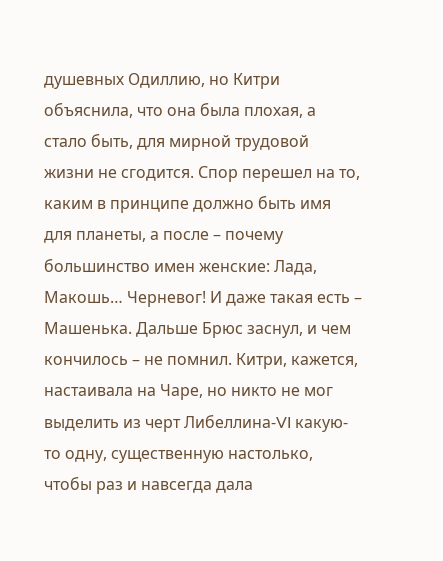душевных Одиллию, но Китри объяснила, что она была плохая, а стало быть, для мирной трудовой жизни не сгодится. Спор перешел на то, каким в принципе должно быть имя для планеты, а после – почему большинство имен женские: Лада, Макошь… Черневог! И даже такая есть – Машенька. Дальше Брюс заснул, и чем кончилось – не помнил. Китри, кажется, настаивала на Чаре, но никто не мог выделить из черт Либеллина-VI какую-то одну, существенную настолько, чтобы раз и навсегда дала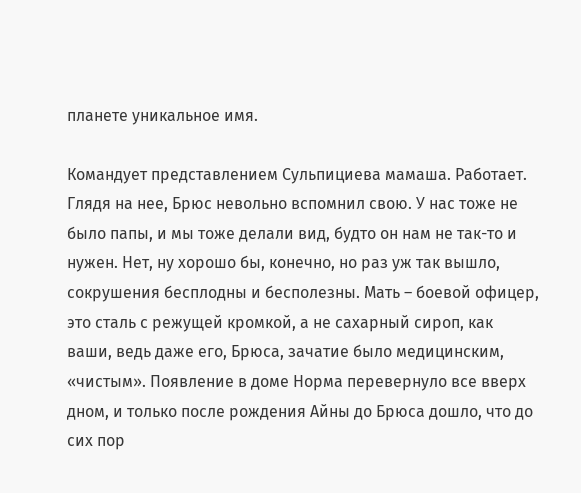планете уникальное имя.

Командует представлением Сульпициева мамаша. Работает. Глядя на нее, Брюс невольно вспомнил свою. У нас тоже не было папы, и мы тоже делали вид, будто он нам не так-то и нужен. Нет, ну хорошо бы, конечно, но раз уж так вышло, сокрушения бесплодны и бесполезны. Мать – боевой офицер, это сталь с режущей кромкой, а не сахарный сироп, как ваши, ведь даже его, Брюса, зачатие было медицинским, «чистым». Появление в доме Норма перевернуло все вверх дном, и только после рождения Айны до Брюса дошло, что до сих пор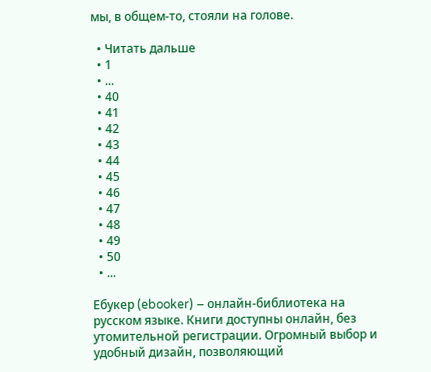мы, в общем-то, стояли на голове.

  • Читать дальше
  • 1
  • ...
  • 40
  • 41
  • 42
  • 43
  • 44
  • 45
  • 46
  • 47
  • 48
  • 49
  • 50
  • ...

Ебукер (ebooker) – онлайн-библиотека на русском языке. Книги доступны онлайн, без утомительной регистрации. Огромный выбор и удобный дизайн, позволяющий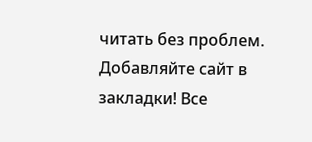читать без проблем. Добавляйте сайт в закладки! Все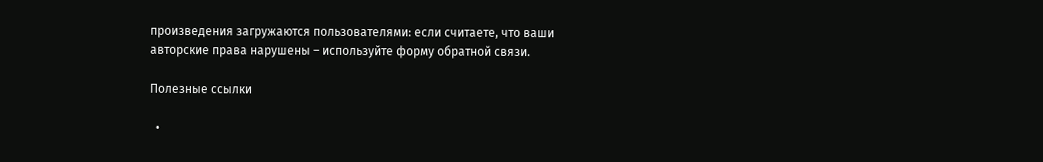произведения загружаются пользователями: если считаете, что ваши авторские права нарушены – используйте форму обратной связи.

Полезные ссылки

  •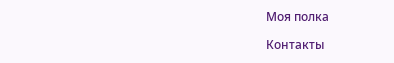Моя полка

Контакты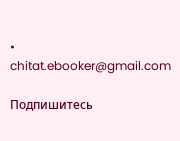• chitat.ebooker@gmail.com

Подпишитесь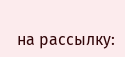на рассылку: